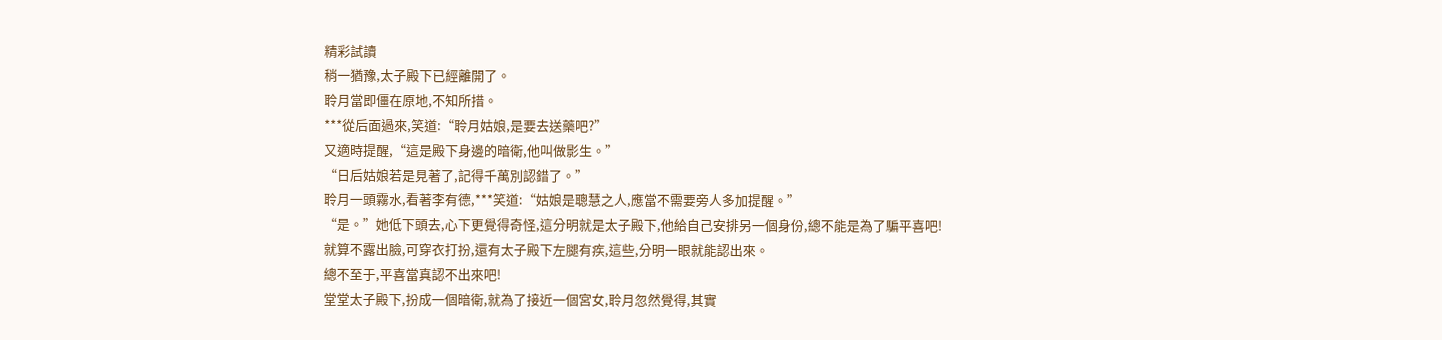精彩試讀
稍一猶豫,太子殿下已經離開了。
聆月當即僵在原地,不知所措。
***從后面過來,笑道:“聆月姑娘,是要去送藥吧?”
又適時提醒,“這是殿下身邊的暗衛,他叫做影生。”
“日后姑娘若是見著了,記得千萬別認錯了。”
聆月一頭霧水,看著李有德,***笑道:“姑娘是聰慧之人,應當不需要旁人多加提醒。”
“是。”她低下頭去,心下更覺得奇怪,這分明就是太子殿下,他給自己安排另一個身份,總不能是為了騙平喜吧!
就算不露出臉,可穿衣打扮,還有太子殿下左腿有疾,這些,分明一眼就能認出來。
總不至于,平喜當真認不出來吧!
堂堂太子殿下,扮成一個暗衛,就為了接近一個宮女,聆月忽然覺得,其實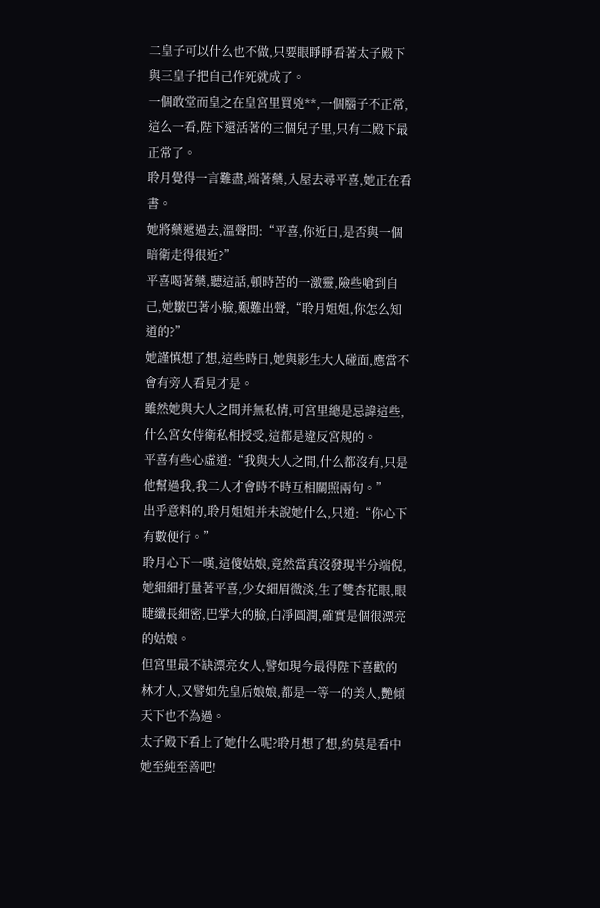二皇子可以什么也不做,只要眼睜睜看著太子殿下與三皇子把自己作死就成了。
一個敢堂而皇之在皇宮里買兇**,一個腦子不正常,這么一看,陛下還活著的三個兒子里,只有二殿下最正常了。
聆月覺得一言難盡,端著藥,入屋去尋平喜,她正在看書。
她將藥遞過去,溫聲問:“平喜,你近日,是否與一個暗衛走得很近?”
平喜喝著藥,聽這話,頓時苦的一激靈,險些嗆到自己,她皺巴著小臉,艱難出聲,“聆月姐姐,你怎么知道的?”
她謹慎想了想,這些時日,她與影生大人碰面,應當不會有旁人看見才是。
雖然她與大人之間并無私情,可宮里總是忌諱這些,什么宮女侍衛私相授受,這都是違反宮規的。
平喜有些心虛道:“我與大人之間,什么都沒有,只是他幫過我,我二人才會時不時互相關照兩句。”
出乎意料的,聆月姐姐并未說她什么,只道:“你心下有數便行。”
聆月心下一嘆,這傻姑娘,竟然當真沒發現半分端倪,她細細打量著平喜,少女細眉微淡,生了雙杏花眼,眼睫纖長細密,巴掌大的臉,白凈圓潤,確實是個很漂亮的姑娘。
但宮里最不缺漂亮女人,譬如現今最得陛下喜歡的林才人,又譬如先皇后娘娘,都是一等一的美人,艷傾天下也不為過。
太子殿下看上了她什么呢?聆月想了想,約莫是看中她至純至善吧!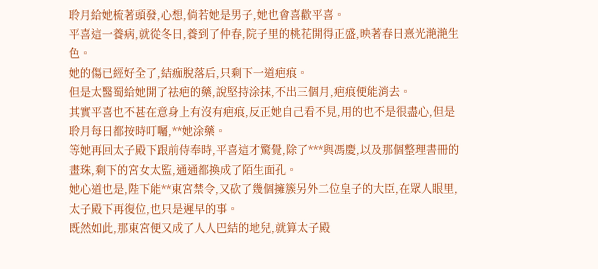聆月給她梳著頭發,心想,倘若她是男子,她也會喜歡平喜。
平喜這一養病,就從冬日,養到了仲春,院子里的桃花開得正盛,映著春日熹光滟滟生色。
她的傷已經好全了,結痂脫落后,只剩下一道疤痕。
但是太醫蜀給她開了祛疤的藥,說堅持涂抹,不出三個月,疤痕便能消去。
其實平喜也不甚在意身上有沒有疤痕,反正她自己看不見,用的也不是很盡心,但是聆月每日都按時叮囑,**她涂藥。
等她再回太子殿下跟前侍奉時,平喜這才驚覺,除了***與馮慶,以及那個整理書冊的畫珠,剩下的宮女太監,通通都換成了陌生面孔。
她心道也是,陛下能**東宮禁令,又砍了幾個擁簇另外二位皇子的大臣,在眾人眼里,太子殿下再復位,也只是遲早的事。
既然如此,那東宮便又成了人人巴結的地兒,就算太子殿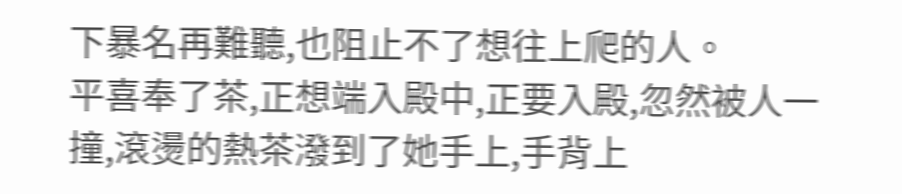下暴名再難聽,也阻止不了想往上爬的人。
平喜奉了茶,正想端入殿中,正要入殿,忽然被人一撞,滾燙的熱茶潑到了她手上,手背上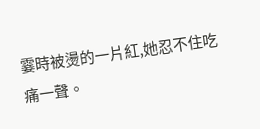霎時被燙的一片紅,她忍不住吃痛一聲。